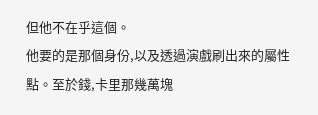但他不在乎這個。
他要的是那個身份,以及透過演戲刷出來的屬性點。至於錢,卡里那幾萬塊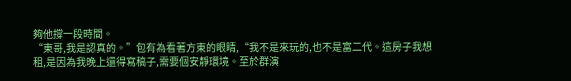夠他撐一段時間。
“東哥,我是認真的。”包有為看著方東的眼睛,“我不是來玩的,也不是富二代。這房子我想租,是因為我晚上還得寫稿子,需要個安靜環境。至於群演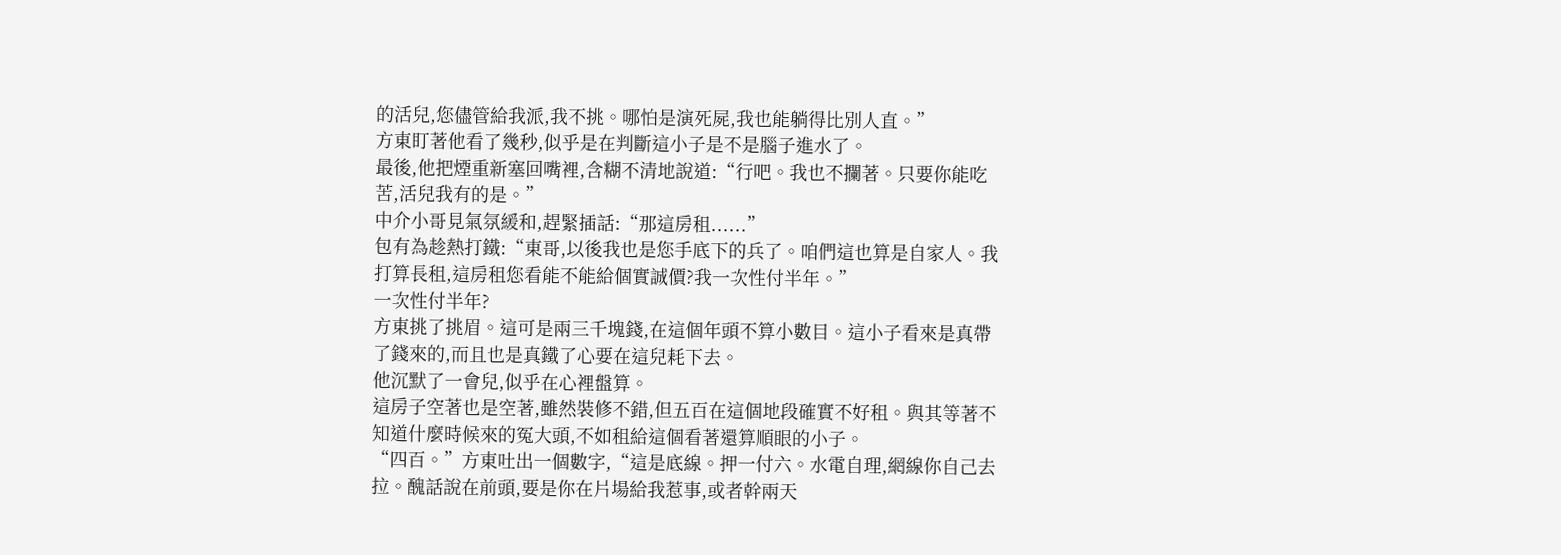的活兒,您儘管給我派,我不挑。哪怕是演死屍,我也能躺得比別人直。”
方東盯著他看了幾秒,似乎是在判斷這小子是不是腦子進水了。
最後,他把煙重新塞回嘴裡,含糊不清地說道:“行吧。我也不攔著。只要你能吃苦,活兒我有的是。”
中介小哥見氣氛緩和,趕緊插話:“那這房租......”
包有為趁熱打鐵:“東哥,以後我也是您手底下的兵了。咱們這也算是自家人。我打算長租,這房租您看能不能給個實誠價?我一次性付半年。”
一次性付半年?
方東挑了挑眉。這可是兩三千塊錢,在這個年頭不算小數目。這小子看來是真帶了錢來的,而且也是真鐵了心要在這兒耗下去。
他沉默了一會兒,似乎在心裡盤算。
這房子空著也是空著,雖然裝修不錯,但五百在這個地段確實不好租。與其等著不知道什麼時候來的冤大頭,不如租給這個看著還算順眼的小子。
“四百。”方東吐出一個數字,“這是底線。押一付六。水電自理,網線你自己去拉。醜話說在前頭,要是你在片場給我惹事,或者幹兩天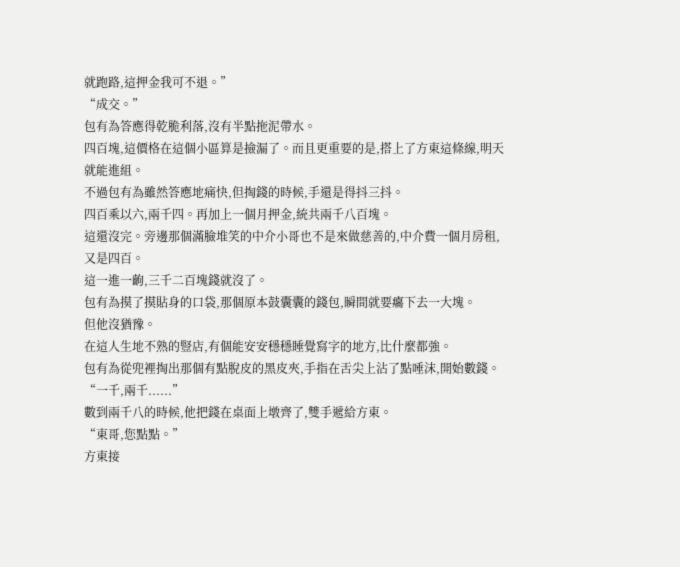就跑路,這押金我可不退。”
“成交。”
包有為答應得乾脆利落,沒有半點拖泥帶水。
四百塊,這價格在這個小區算是撿漏了。而且更重要的是,搭上了方東這條線,明天就能進組。
不過包有為雖然答應地痛快,但掏錢的時候,手還是得抖三抖。
四百乘以六,兩千四。再加上一個月押金,統共兩千八百塊。
這還沒完。旁邊那個滿臉堆笑的中介小哥也不是來做慈善的,中介費一個月房租,又是四百。
這一進一齣,三千二百塊錢就沒了。
包有為摸了摸貼身的口袋,那個原本鼓囊囊的錢包,瞬間就要癟下去一大塊。
但他沒猶豫。
在這人生地不熟的豎店,有個能安安穩穩睡覺寫字的地方,比什麼都強。
包有為從兜裡掏出那個有點脫皮的黑皮夾,手指在舌尖上沾了點唾沫,開始數錢。
“一千,兩千......”
數到兩千八的時候,他把錢在桌面上墩齊了,雙手遞給方東。
“東哥,您點點。”
方東接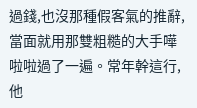過錢,也沒那種假客氣的推辭,當面就用那雙粗糙的大手嘩啦啦過了一遍。常年幹這行,他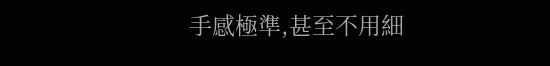手感極準,甚至不用細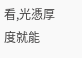看,光憑厚度就能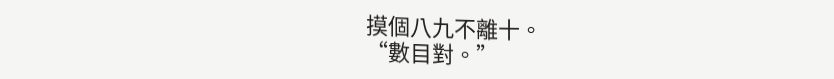摸個八九不離十。
“數目對。”